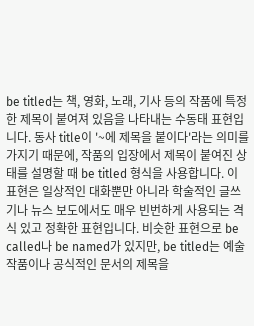be titled는 책, 영화, 노래, 기사 등의 작품에 특정한 제목이 붙여져 있음을 나타내는 수동태 표현입니다. 동사 title이 '~에 제목을 붙이다'라는 의미를 가지기 때문에, 작품의 입장에서 제목이 붙여진 상태를 설명할 때 be titled 형식을 사용합니다. 이 표현은 일상적인 대화뿐만 아니라 학술적인 글쓰기나 뉴스 보도에서도 매우 빈번하게 사용되는 격식 있고 정확한 표현입니다. 비슷한 표현으로 be called나 be named가 있지만, be titled는 예술 작품이나 공식적인 문서의 제목을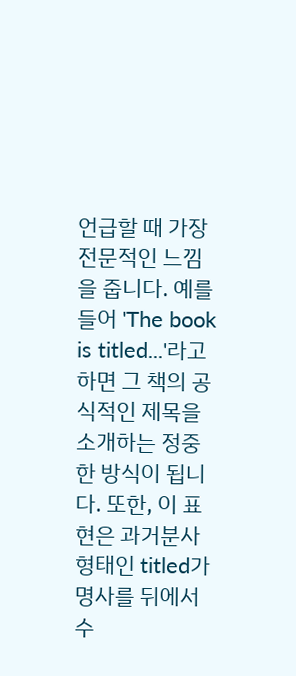언급할 때 가장 전문적인 느낌을 줍니다. 예를 들어 'The book is titled...'라고 하면 그 책의 공식적인 제목을 소개하는 정중한 방식이 됩니다. 또한, 이 표현은 과거분사 형태인 titled가 명사를 뒤에서 수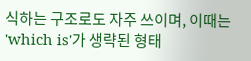식하는 구조로도 자주 쓰이며, 이때는 'which is'가 생략된 형태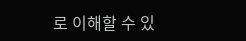로 이해할 수 있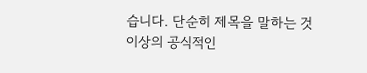습니다. 단순히 제목을 말하는 것 이상의 공식적인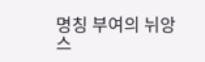명칭 부여의 뉘앙스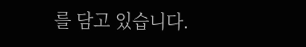를 담고 있습니다.